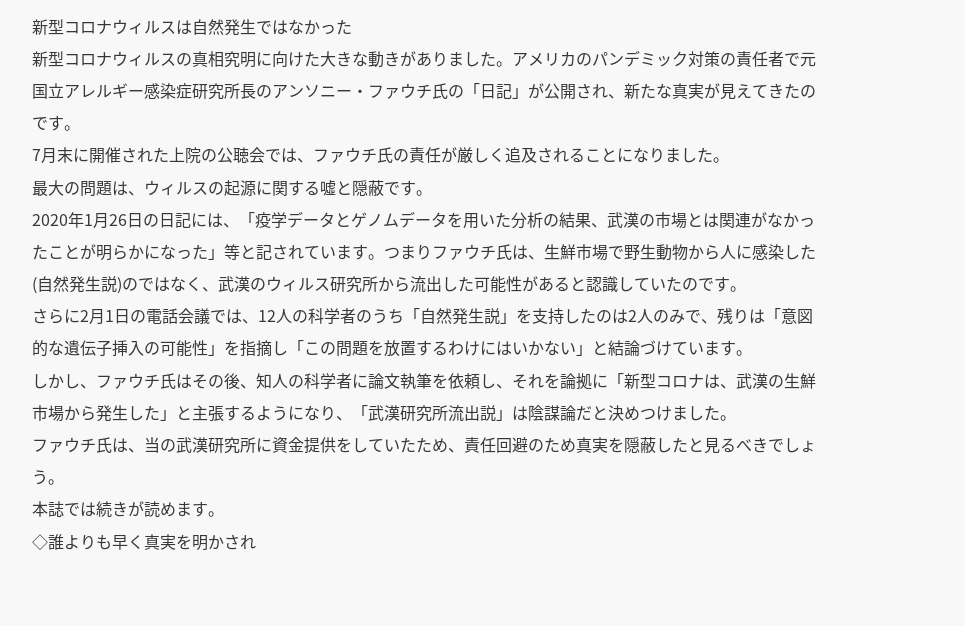新型コロナウィルスは自然発生ではなかった
新型コロナウィルスの真相究明に向けた大きな動きがありました。アメリカのパンデミック対策の責任者で元国立アレルギー感染症研究所長のアンソニー・ファウチ氏の「日記」が公開され、新たな真実が見えてきたのです。
7月末に開催された上院の公聴会では、ファウチ氏の責任が厳しく追及されることになりました。
最大の問題は、ウィルスの起源に関する噓と隠蔽です。
2020年1月26日の日記には、「疫学データとゲノムデータを用いた分析の結果、武漢の市場とは関連がなかったことが明らかになった」等と記されています。つまりファウチ氏は、生鮮市場で野生動物から人に感染した(自然発生説)のではなく、武漢のウィルス研究所から流出した可能性があると認識していたのです。
さらに2月1日の電話会議では、12人の科学者のうち「自然発生説」を支持したのは2人のみで、残りは「意図的な遺伝子挿入の可能性」を指摘し「この問題を放置するわけにはいかない」と結論づけています。
しかし、ファウチ氏はその後、知人の科学者に論文執筆を依頼し、それを論拠に「新型コロナは、武漢の生鮮市場から発生した」と主張するようになり、「武漢研究所流出説」は陰謀論だと決めつけました。
ファウチ氏は、当の武漢研究所に資金提供をしていたため、責任回避のため真実を隠蔽したと見るべきでしょう。
本誌では続きが読めます。
◇誰よりも早く真実を明かされ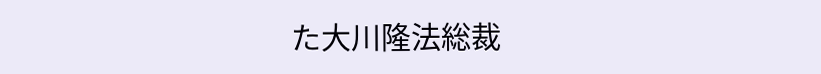た大川隆法総裁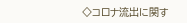◇コロナ流出に関す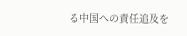る中国への責任追及を